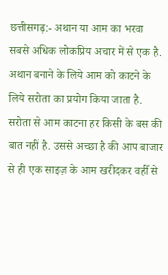छत्तीसगढ़:- अथान या आम का भरवा सबसे अधिक लोकप्रिय अचार में से एक है. अथान बनाने के लिये आम को काटने के लिये सरोता का प्रयोग किया जाता है. सरोता से आम काटना हर किसी के बस की बात नहीं है. उससे अच्छा है की आप बाजार से ही एक साइज़ के आम खरीदकर वहीँ से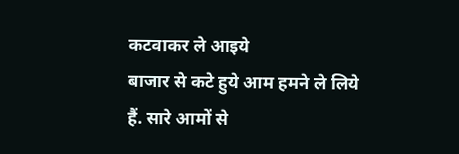कटवाकर ले आइये
बाजार से कटे हुये आम हमने ले लिये हैं. सारे आमों से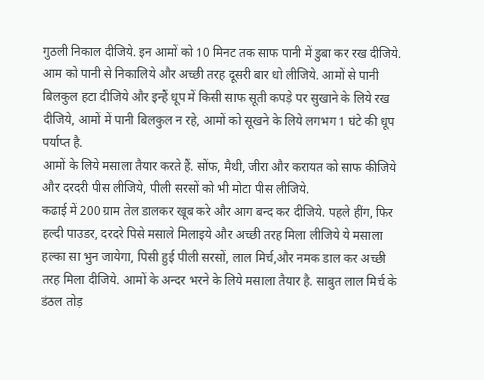गुठली निकाल दीजिये. इन आमों को 10 मिनट तक साफ पानी में डुबा कर रख दीजिये. आम को पानी से निकालिये और अच्छी तरह दूसरी बार धो लीजिये. आमों से पानी बिलकुल हटा दीजिये और इन्हैं धूप में किसी साफ सूती कपड़े पर सुखाने के लिये रख दीजिये, आमों में पानी बिलकुल न रहे, आमों को सूखने के लिये लगभग 1 घंटे की धूप पर्याप्त है.
आमों के लिये मसाला तैयार करते हैं. सोंफ, मैथी, जीरा और करायत को साफ कीजिये और दरदरी पीस लीजिये, पीली सरसों को भी मोटा पीस लीजिये.
कढाई में 200 ग्राम तेल डालकर खूब करे और आग बन्द कर दीजिये. पहले हींग, फिर हल्दी पाउडर, दरदरे पिसे मसाले मिलाइये और अच्छी तरह मिला लीजिये ये मसाला हल्का सा भुन जायेगा, पिसी हुई पीली सरसों, लाल मिर्च,और नमक डाल कर अच्छी तरह मिला दीजिये. आमों के अन्दर भरने के लिये मसाला तैयार है. साबुत लाल मिर्च के डंठल तोड़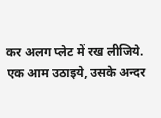कर अलग प्लेट में रख लीजिये.
एक आम उठाइये, उसके अन्दर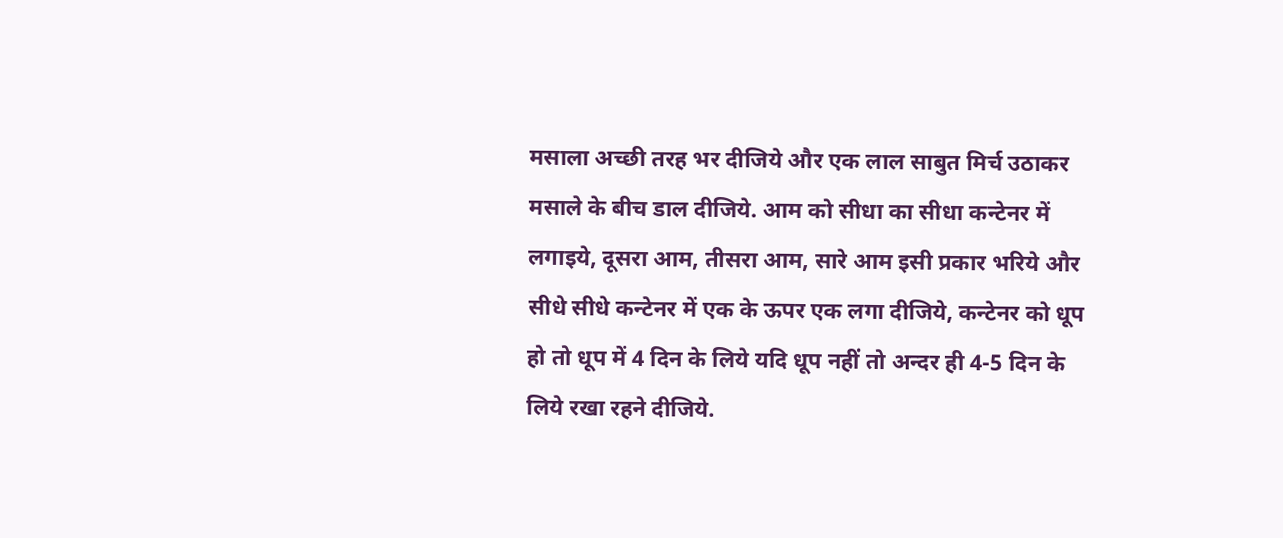मसाला अच्छी तरह भर दीजिये और एक लाल साबुत मिर्च उठाकर मसाले के बीच डाल दीजिये. आम को सीधा का सीधा कन्टेनर में लगाइये, दूसरा आम, तीसरा आम, सारे आम इसी प्रकार भरिये और सीधे सीधे कन्टेनर में एक के ऊपर एक लगा दीजिये, कन्टेनर को धूप हो तो धूप में 4 दिन के लिये यदि धूप नहीं तो अन्दर ही 4-5 दिन के लिये रखा रहने दीजिये.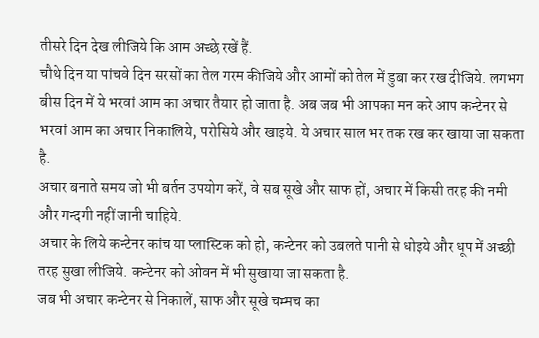तीसरे दिन देख लीजिये कि आम अच्छे रखें हैं.
चौथे दिन या पांचवे दिन सरसों का तेल गरम कीजिये और आमों को तेल में डुबा कर रख दीजिये. लगभग बीस दिन में ये भरवां आम का अचार तैयार हो जाता है. अब जब भी आपका मन करे आप कन्टेनर से भरवां आम का अचार निकालिये, परोसिये और खाइये. ये अचार साल भर तक रख कर खाया जा सकता है.
अचार बनाते समय जो भी बर्तन उपयोग करें, वे सब सूखे और साफ हों, अचार में किसी तरह की नमी और गन्दगी नहीं जानी चाहिये.
अचार के लिये कन्टेनर कांच या प्लास्टिक को हो, कन्टेनर को उबलते पानी से धोइये और धूप में अच्छी तरह सुखा लीजिये. कन्टेनर को ओवन में भी सुखाया जा सकता है.
जब भी अचार कन्टेनर से निकालें, साफ और सूखे चम्मच का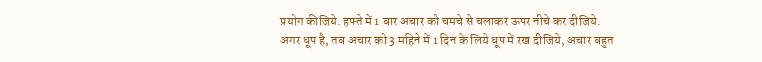प्रयोग कीजिये. हफ्ते में 1 बार अचार को चमचे से चलाकर ऊपर नीचे कर दीजिये.
अगर धूप है, तब अचार को 3 महिने में 1 दिन के लिये धूप में रख दीजिये, अचार बहुत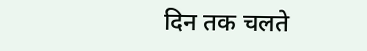दिन तक चलते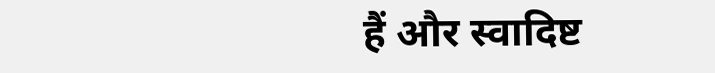हैं और स्वादिष्ट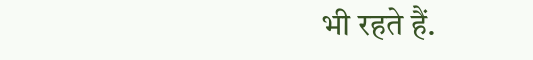भी रहते हैं.